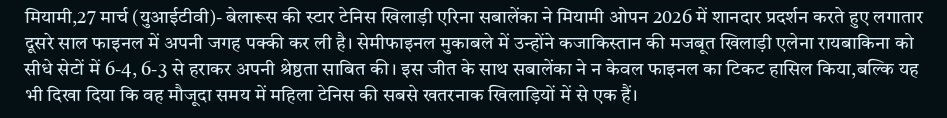मियामी,27 मार्च (युआईटीवी)- बेलारूस की स्टार टेनिस खिलाड़ी एरिना सबालेंका ने मियामी ओपन 2026 में शानदार प्रदर्शन करते हुए लगातार दूसरे साल फाइनल में अपनी जगह पक्की कर ली है। सेमीफाइनल मुकाबले में उन्होंने कजाकिस्तान की मजबूत खिलाड़ी एलेना रायबाकिना को सीधे सेटों में 6-4, 6-3 से हराकर अपनी श्रेष्ठता साबित की। इस जीत के साथ सबालेंका ने न केवल फाइनल का टिकट हासिल किया,बल्कि यह भी दिखा दिया कि वह मौजूदा समय में महिला टेनिस की सबसे खतरनाक खिलाड़ियों में से एक हैं।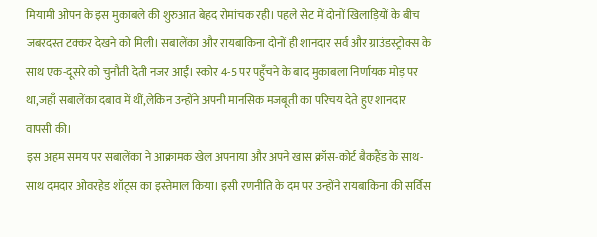मियामी ओपन के इस मुकाबले की शुरुआत बेहद रोमांचक रही। पहले सेट में दोनों खिलाड़ियों के बीच जबरदस्त टक्कर देखने को मिली। सबालेंका और रायबाकिना दोनों ही शानदार सर्व और ग्राउंडस्ट्रोक्स के साथ एक-दूसरे को चुनौती देती नजर आईं। स्कोर 4-5 पर पहुँचने के बाद मुकाबला निर्णायक मोड़ पर था,जहाँ सबालेंका दबाव में थीं,लेकिन उन्होंने अपनी मानसिक मजबूती का परिचय देते हुए शानदार वापसी की।
इस अहम समय पर सबालेंका ने आक्रामक खेल अपनाया और अपने खास क्रॉस-कोर्ट बैकहैंड के साथ-साथ दमदार ओवरहेड शॉट्स का इस्तेमाल किया। इसी रणनीति के दम पर उन्होंने रायबाकिना की सर्विस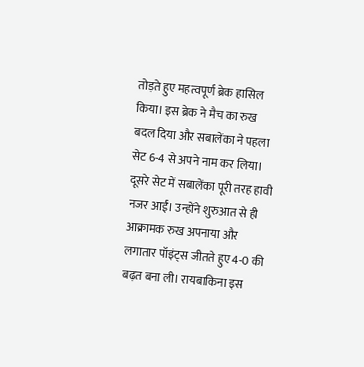तोड़ते हुए महत्वपूर्ण ब्रेक हासिल किया। इस ब्रेक ने मैच का रुख बदल दिया और सबालेंका ने पहला सेट 6-4 से अपने नाम कर लिया।
दूसरे सेट में सबालेंका पूरी तरह हावी नजर आईं। उन्होंने शुरुआत से ही आक्रामक रुख अपनाया और लगातार पॉइंट्स जीतते हुए 4-0 की बढ़त बना ली। रायबाकिना इस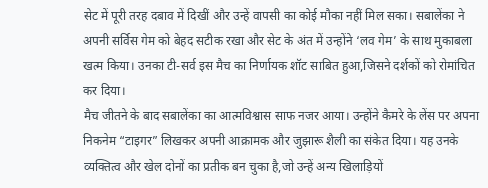सेट में पूरी तरह दबाव में दिखीं और उन्हें वापसी का कोई मौका नहीं मिल सका। सबालेंका ने अपनी सर्विस गेम को बेहद सटीक रखा और सेट के अंत में उन्होंने ‘लव गेम’ के साथ मुकाबला खत्म किया। उनका टी-सर्व इस मैच का निर्णायक शॉट साबित हुआ,जिसने दर्शकों को रोमांचित कर दिया।
मैच जीतने के बाद सबालेंका का आत्मविश्वास साफ नजर आया। उन्होंने कैमरे के लेंस पर अपना निकनेम “टाइगर” लिखकर अपनी आक्रामक और जुझारू शैली का संकेत दिया। यह उनके व्यक्तित्व और खेल दोनों का प्रतीक बन चुका है,जो उन्हें अन्य खिलाड़ियों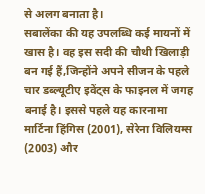से अलग बनाता है।
सबालेंका की यह उपलब्धि कई मायनों में खास है। वह इस सदी की चौथी खिलाड़ी बन गई हैं,जिन्होंने अपने सीजन के पहले चार डब्ल्यूटीए इवेंट्स के फाइनल में जगह बनाई है। इससे पहले यह कारनामा मार्टिना हिंगिस (2001), सेरेना विलियम्स (2003) और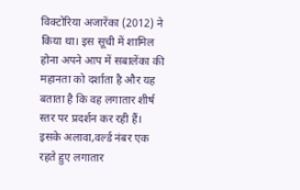विक्टोरिया अजारेंका (2012) ने किया था। इस सूची में शामिल होना अपने आप में सबालेंका की महानता को दर्शाता है और यह बताता है कि वह लगातार शीर्ष स्तर पर प्रदर्शन कर रही हैं।
इसके अलावा,वर्ल्ड नंबर एक रहते हुए लगातार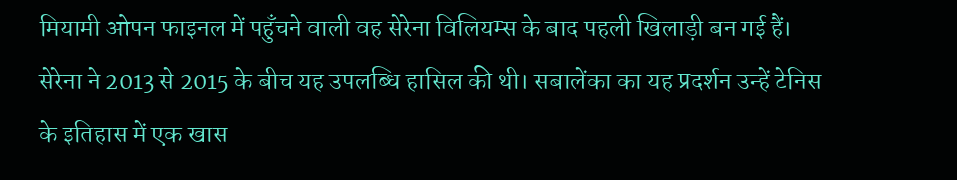मियामी ओपन फाइनल में पहुँचने वाली वह सेरेना विलियम्स के बाद पहली खिलाड़ी बन गई हैं। सेरेना ने 2013 से 2015 के बीच यह उपलब्धि हासिल की थी। सबालेंका का यह प्रदर्शन उन्हें टेनिस के इतिहास में एक खास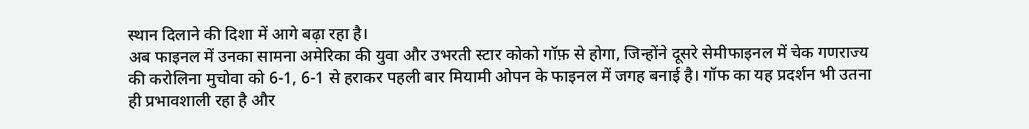स्थान दिलाने की दिशा में आगे बढ़ा रहा है।
अब फाइनल में उनका सामना अमेरिका की युवा और उभरती स्टार कोको गॉफ़ से होगा, जिन्होंने दूसरे सेमीफाइनल में चेक गणराज्य की करोलिना मुचोवा को 6-1, 6-1 से हराकर पहली बार मियामी ओपन के फाइनल में जगह बनाई है। गॉफ का यह प्रदर्शन भी उतना ही प्रभावशाली रहा है और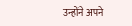उन्होंने अपने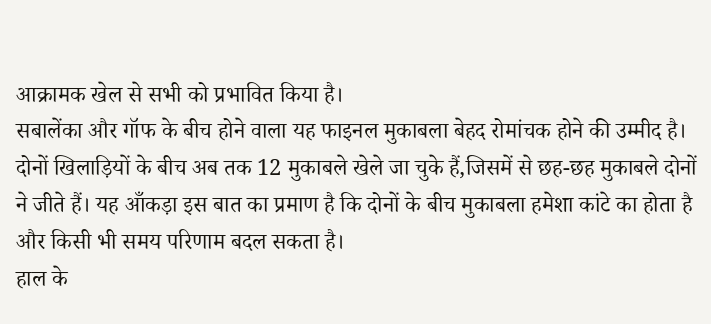आक्रामक खेल से सभी को प्रभावित किया है।
सबालेंका और गॉफ के बीच होने वाला यह फाइनल मुकाबला बेहद रोमांचक होने की उम्मीद है। दोनों खिलाड़ियों के बीच अब तक 12 मुकाबले खेले जा चुके हैं,जिसमें से छह-छह मुकाबले दोनों ने जीते हैं। यह आँकड़ा इस बात का प्रमाण है कि दोनों के बीच मुकाबला हमेशा कांटे का होता है और किसी भी समय परिणाम बदल सकता है।
हाल के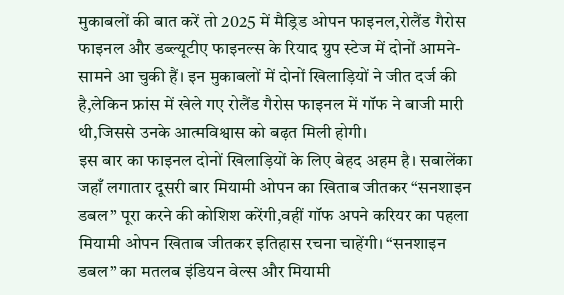मुकाबलों की बात करें तो 2025 में मैड्रिड ओपन फाइनल,रोलैंड गैरोस फाइनल और डब्ल्यूटीए फाइनल्स के रियाद ग्रुप स्टेज में दोनों आमने-सामने आ चुकी हैं। इन मुकाबलों में दोनों खिलाड़ियों ने जीत दर्ज की है,लेकिन फ्रांस में खेले गए रोलैंड गैरोस फाइनल में गॉफ ने बाजी मारी थी,जिससे उनके आत्मविश्वास को बढ़त मिली होगी।
इस बार का फाइनल दोनों खिलाड़ियों के लिए बेहद अहम है। सबालेंका जहाँ लगातार दूसरी बार मियामी ओपन का खिताब जीतकर “सनशाइन डबल” पूरा करने की कोशिश करेंगी,वहीं गॉफ अपने करियर का पहला मियामी ओपन खिताब जीतकर इतिहास रचना चाहेंगी। “सनशाइन डबल” का मतलब इंडियन वेल्स और मियामी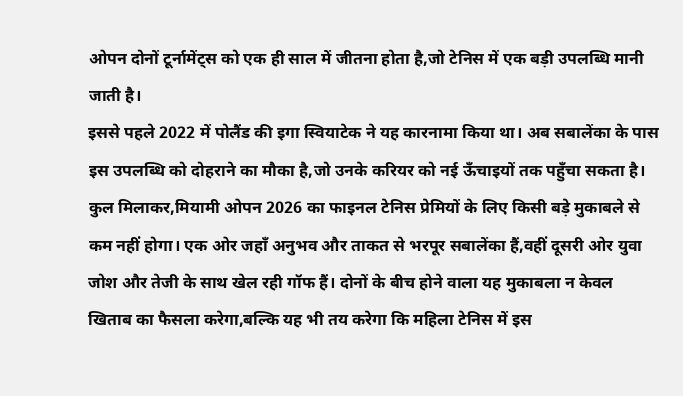ओपन दोनों टूर्नामेंट्स को एक ही साल में जीतना होता है,जो टेनिस में एक बड़ी उपलब्धि मानी जाती है।
इससे पहले 2022 में पोलैंड की इगा स्वियाटेक ने यह कारनामा किया था। अब सबालेंका के पास इस उपलब्धि को दोहराने का मौका है,जो उनके करियर को नई ऊँचाइयों तक पहुँचा सकता है।
कुल मिलाकर,मियामी ओपन 2026 का फाइनल टेनिस प्रेमियों के लिए किसी बड़े मुकाबले से कम नहीं होगा। एक ओर जहाँ अनुभव और ताकत से भरपूर सबालेंका हैं,वहीं दूसरी ओर युवा जोश और तेजी के साथ खेल रही गॉफ हैं। दोनों के बीच होने वाला यह मुकाबला न केवल खिताब का फैसला करेगा,बल्कि यह भी तय करेगा कि महिला टेनिस में इस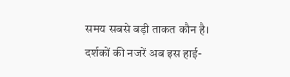समय सबसे बड़ी ताकत कौन है।
दर्शकों की नजरें अब इस हाई-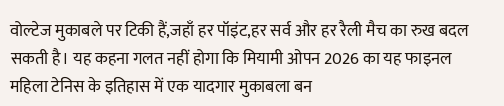वोल्टेज मुकाबले पर टिकी हैं,जहाँ हर पॉइंट,हर सर्व और हर रैली मैच का रुख बदल सकती है। यह कहना गलत नहीं होगा कि मियामी ओपन 2026 का यह फाइनल महिला टेनिस के इतिहास में एक यादगार मुकाबला बन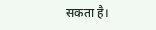सकता है।